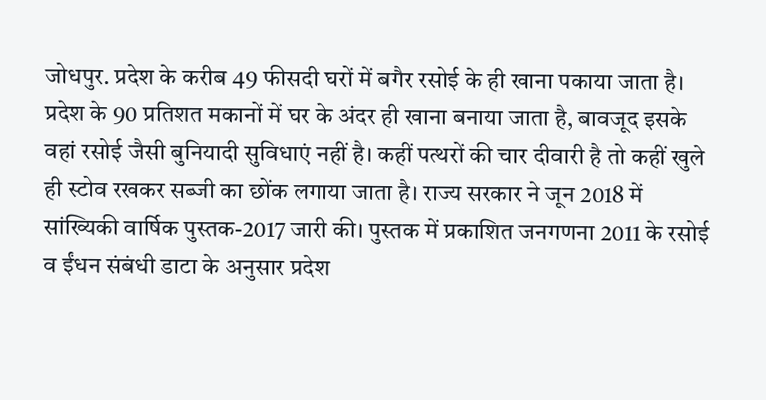जोधपुर. प्रदेश के करीब 49 फीसदी घरों में बगैर रसोई के ही खाना पकाया जाता है। प्रदेश के 90 प्रतिशत मकानों में घर के अंदर ही खाना बनाया जाता है, बावजूद इसके वहां रसोई जैसी बुनियादी सुविधाएं नहीं है। कहीं पत्थरों की चार दीवारी है तो कहीं खुले ही स्टोव रखकर सब्जी का छोंक लगाया जाता है। राज्य सरकार ने जून 2018 में सांख्यिकी वार्षिक पुस्तक-2017 जारी की। पुस्तक में प्रकाशित जनगणना 2011 के रसोई व ईंधन संबंधी डाटा के अनुसार प्रदेश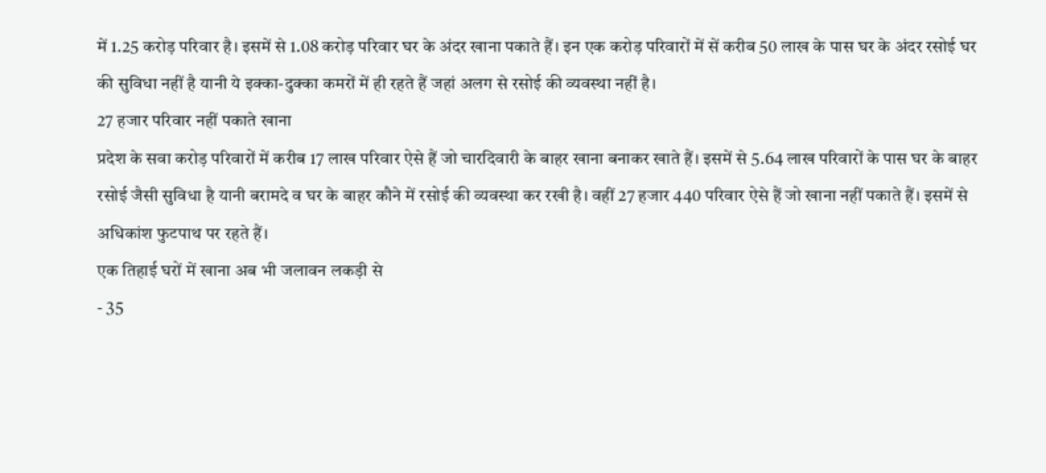में 1.25 करोड़ परिवार है। इसमें से 1.08 करोड़ परिवार घर के अंदर खाना पकाते हैं। इन एक करोड़ परिवारों में सें करीब 50 लाख के पास घर के अंदर रसोई घर की सुविधा नहीं है यानी ये इक्का-दुक्का कमरों में ही रहते हैं जहां अलग से रसोई की व्यवस्था नहीं है।
27 हजार परिवार नहीं पकाते खाना
प्रदेश के सवा करोड़ परिवारों में करीब 17 लाख परिवार ऐसे हैं जो चारदिवारी के बाहर खाना बनाकर खाते हैं। इसमें से 5.64 लाख परिवारों के पास घर के बाहर रसोई जैसी सुविधा है यानी बरामदे व घर के बाहर कौने में रसोई की व्यवस्था कर रखी है। वहीं 27 हजार 440 परिवार ऐसे हैं जो खाना नहीं पकाते हैं। इसमें से अधिकांश फुटपाथ पर रहते हैं।
एक तिहाई घरों में खाना अब भी जलावन लकड़ी से
- 35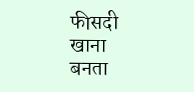फीसदी खाना बनता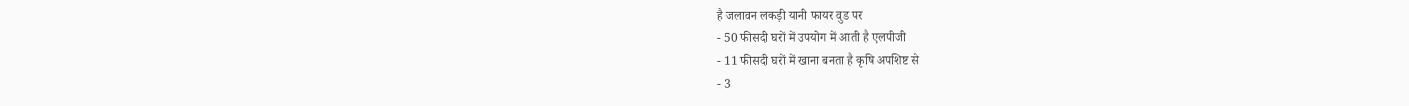है जलावन लकड़ी यानी फायर वुड पर
- 50 फीसदी घरों में उपयोग में आती है एलपीजी
- 11 फीसदी घरों में खाना बनता है कृषि अपशिष्ट से
- 3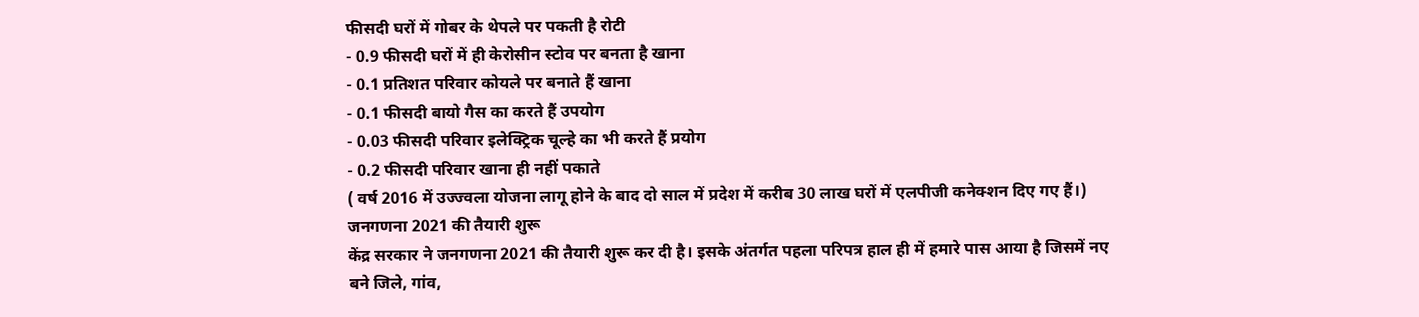फीसदी घरों में गोबर के थेपले पर पकती है रोटी
- 0.9 फीसदी घरों में ही केरोसीन स्टोव पर बनता है खाना
- 0.1 प्रतिशत परिवार कोयले पर बनाते हैं खाना
- 0.1 फीसदी बायो गैस का करते हैं उपयोग
- 0.03 फीसदी परिवार इलेक्ट्रिक चूल्हे का भी करते हैं प्रयोग
- 0.2 फीसदी परिवार खाना ही नहीं पकाते
( वर्ष 2016 में उज्ज्वला योजना लागू होने के बाद दो साल में प्रदेश में करीब 30 लाख घरों में एलपीजी कनेक्शन दिए गए हैं।)
जनगणना 2021 की तैयारी शुरू
केंद्र सरकार ने जनगणना 2021 की तैयारी शुरू कर दी है। इसके अंतर्गत पहला परिपत्र हाल ही में हमारे पास आया है जिसमें नए बने जिले, गांव,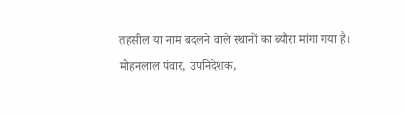तहसील या नाम बदलने वाले स्थानों का ब्यौरा मांगा गया है।
मोहनलाल पंवार, उपनिदेशक,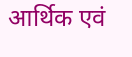आर्थिक एवं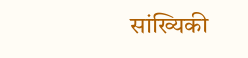सांख्यिकी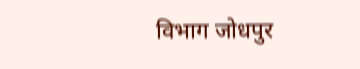विभाग जोधपुर